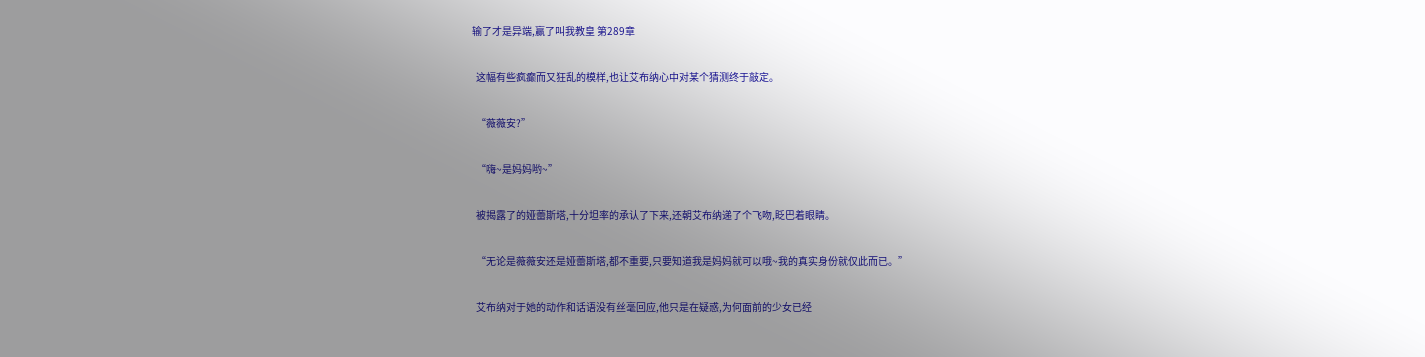输了才是异端,赢了叫我教皇 第289章

  这幅有些疯癫而又狂乱的模样,也让艾布纳心中对某个猜测终于敲定。

  “薇薇安?”

  “嗨~是妈妈哟~”

  被揭露了的娅蕾斯塔,十分坦率的承认了下来,还朝艾布纳递了个飞吻,眨巴着眼睛。

  “无论是薇薇安还是娅蕾斯塔,都不重要,只要知道我是妈妈就可以哦~我的真实身份就仅此而已。”

  艾布纳对于她的动作和话语没有丝毫回应,他只是在疑惑,为何面前的少女已经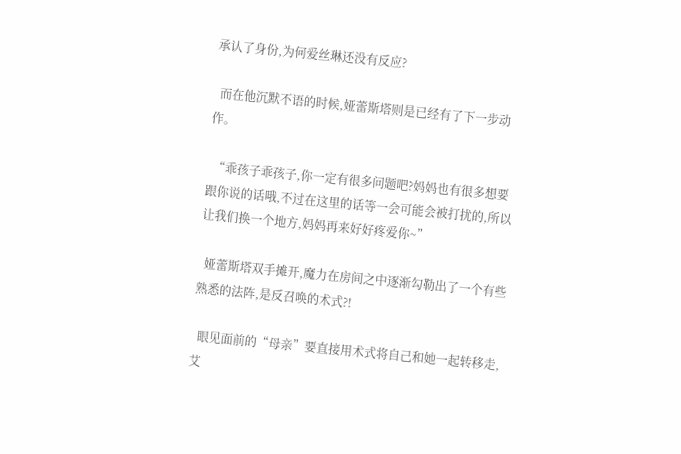承认了身份,为何爱丝琳还没有反应?

  而在他沉默不语的时候,娅蕾斯塔则是已经有了下一步动作。

  “乖孩子乖孩子,你一定有很多问题吧?妈妈也有很多想要跟你说的话哦,不过在这里的话等一会可能会被打扰的,所以让我们换一个地方,妈妈再来好好疼爱你~”

  娅蕾斯塔双手摊开,魔力在房间之中逐渐勾勒出了一个有些熟悉的法阵,是反召唤的术式?!

  眼见面前的“母亲”要直接用术式将自己和她一起转移走,艾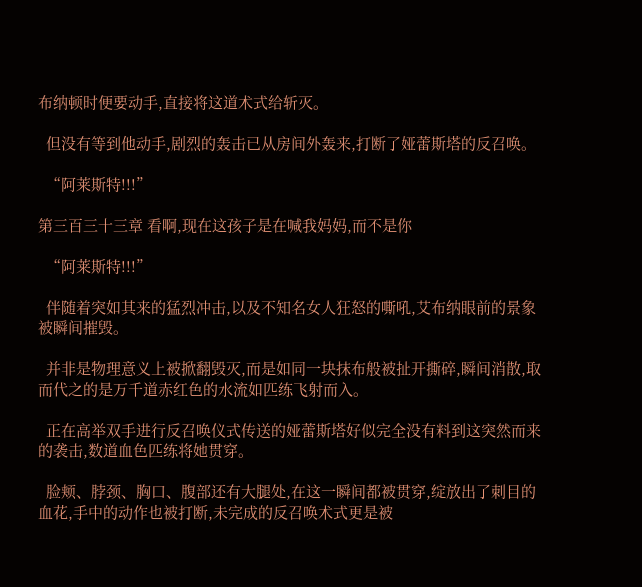布纳顿时便要动手,直接将这道术式给斩灭。

  但没有等到他动手,剧烈的轰击已从房间外轰来,打断了娅蕾斯塔的反召唤。

  “阿莱斯特!!!”

第三百三十三章 看啊,现在这孩子是在喊我妈妈,而不是你

  “阿莱斯特!!!”

  伴随着突如其来的猛烈冲击,以及不知名女人狂怒的嘶吼,艾布纳眼前的景象被瞬间摧毁。

  并非是物理意义上被掀翻毁灭,而是如同一块抹布般被扯开撕碎,瞬间消散,取而代之的是万千道赤红色的水流如匹练飞射而入。

  正在高举双手进行反召唤仪式传送的娅蕾斯塔好似完全没有料到这突然而来的袭击,数道血色匹练将她贯穿。

  脸颊、脖颈、胸口、腹部还有大腿处,在这一瞬间都被贯穿,绽放出了刺目的血花,手中的动作也被打断,未完成的反召唤术式更是被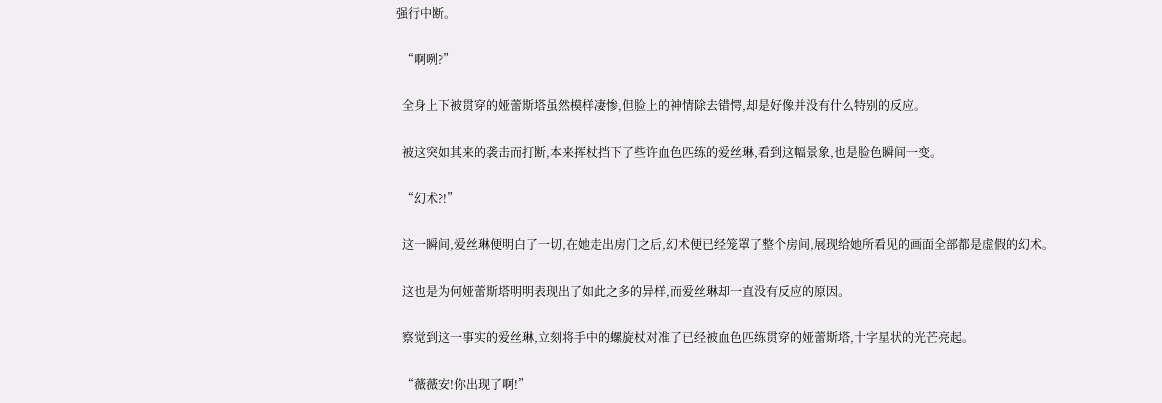强行中断。

  “啊咧?”

  全身上下被贯穿的娅蕾斯塔虽然模样凄惨,但脸上的神情除去错愕,却是好像并没有什么特别的反应。

  被这突如其来的袭击而打断,本来挥杖挡下了些许血色匹练的爱丝琳,看到这幅景象,也是脸色瞬间一变。

  “幻术?!”

  这一瞬间,爱丝琳便明白了一切,在她走出房门之后,幻术便已经笼罩了整个房间,展现给她所看见的画面全部都是虚假的幻术。

  这也是为何娅蕾斯塔明明表现出了如此之多的异样,而爱丝琳却一直没有反应的原因。

  察觉到这一事实的爱丝琳,立刻将手中的螺旋杖对准了已经被血色匹练贯穿的娅蕾斯塔,十字星状的光芒亮起。

  “薇薇安!你出现了啊!”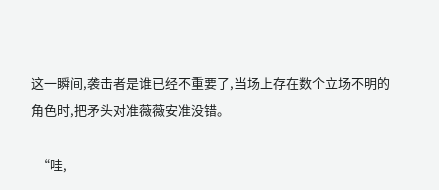这一瞬间,袭击者是谁已经不重要了,当场上存在数个立场不明的角色时,把矛头对准薇薇安准没错。

  “哇,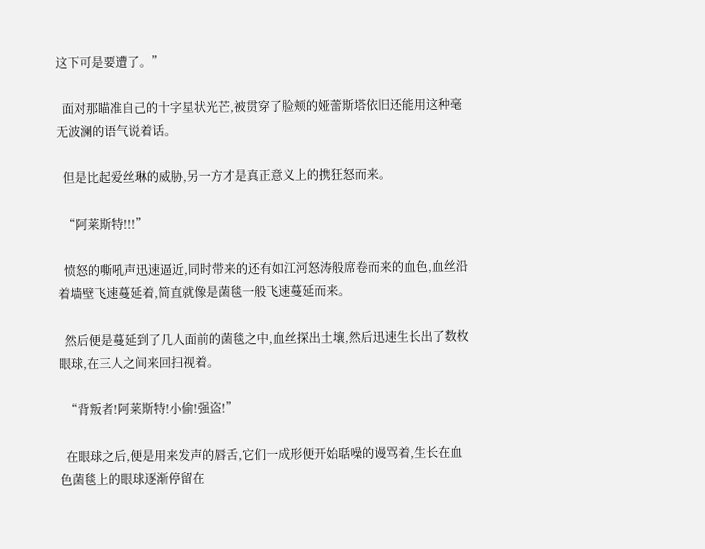这下可是要遭了。”

  面对那瞄准自己的十字星状光芒,被贯穿了脸颊的娅蕾斯塔依旧还能用这种毫无波澜的语气说着话。

  但是比起爱丝琳的威胁,另一方才是真正意义上的携狂怒而来。

  “阿莱斯特!!!”

  愤怒的嘶吼声迅速逼近,同时带来的还有如江河怒涛般席卷而来的血色,血丝沿着墙壁飞速蔓延着,简直就像是菌毯一般飞速蔓延而来。

  然后便是蔓延到了几人面前的菌毯之中,血丝探出土壤,然后迅速生长出了数枚眼球,在三人之间来回扫视着。

  “背叛者!阿莱斯特!小偷!强盗!”

  在眼球之后,便是用来发声的唇舌,它们一成形便开始聒噪的谩骂着,生长在血色菌毯上的眼球逐渐停留在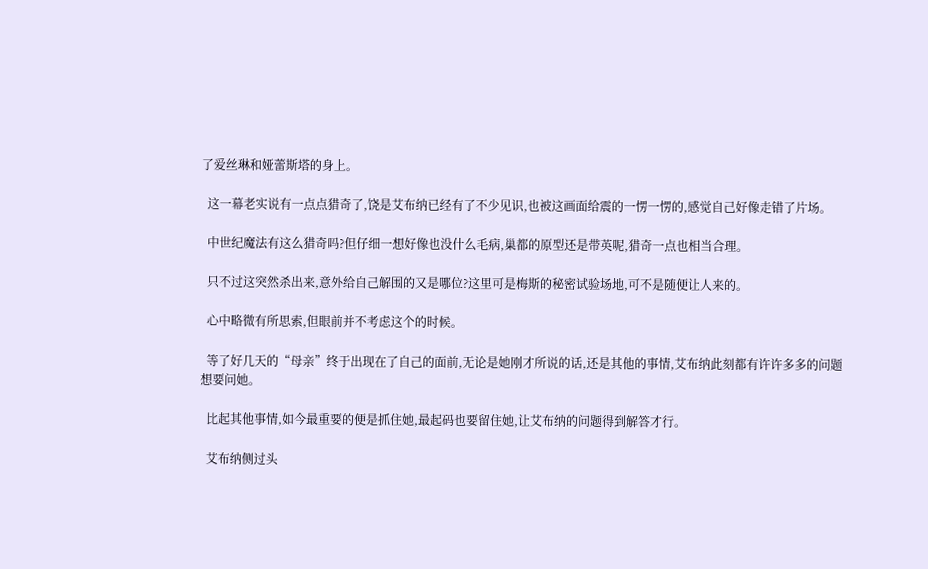了爱丝琳和娅蕾斯塔的身上。

  这一幕老实说有一点点猎奇了,饶是艾布纳已经有了不少见识,也被这画面给震的一愣一愣的,感觉自己好像走错了片场。

  中世纪魔法有这么猎奇吗?但仔细一想好像也没什么毛病,巢都的原型还是带英呢,猎奇一点也相当合理。

  只不过这突然杀出来,意外给自己解围的又是哪位?这里可是梅斯的秘密试验场地,可不是随便让人来的。

  心中略微有所思索,但眼前并不考虑这个的时候。

  等了好几天的“母亲”终于出现在了自己的面前,无论是她刚才所说的话,还是其他的事情,艾布纳此刻都有许许多多的问题想要问她。

  比起其他事情,如今最重要的便是抓住她,最起码也要留住她,让艾布纳的问题得到解答才行。

  艾布纳侧过头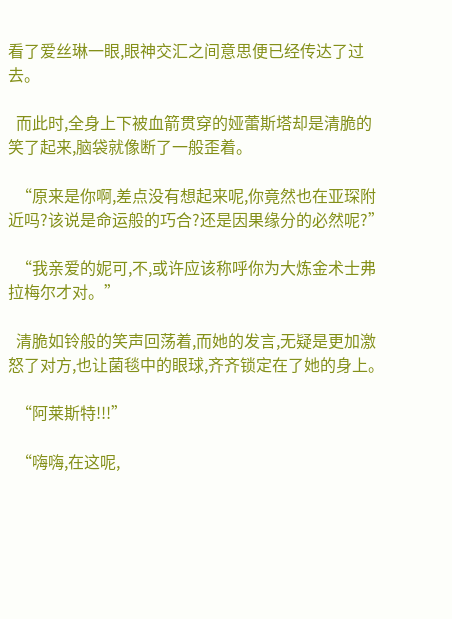看了爱丝琳一眼,眼神交汇之间意思便已经传达了过去。

  而此时,全身上下被血箭贯穿的娅蕾斯塔却是清脆的笑了起来,脑袋就像断了一般歪着。

  “原来是你啊,差点没有想起来呢,你竟然也在亚琛附近吗?该说是命运般的巧合?还是因果缘分的必然呢?”

  “我亲爱的妮可,不,或许应该称呼你为大炼金术士弗拉梅尔才对。”

  清脆如铃般的笑声回荡着,而她的发言,无疑是更加激怒了对方,也让菌毯中的眼球,齐齐锁定在了她的身上。

  “阿莱斯特!!!”

  “嗨嗨,在这呢,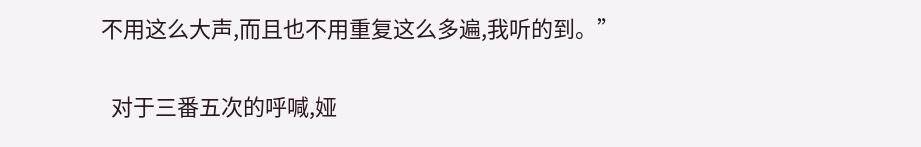不用这么大声,而且也不用重复这么多遍,我听的到。”

  对于三番五次的呼喊,娅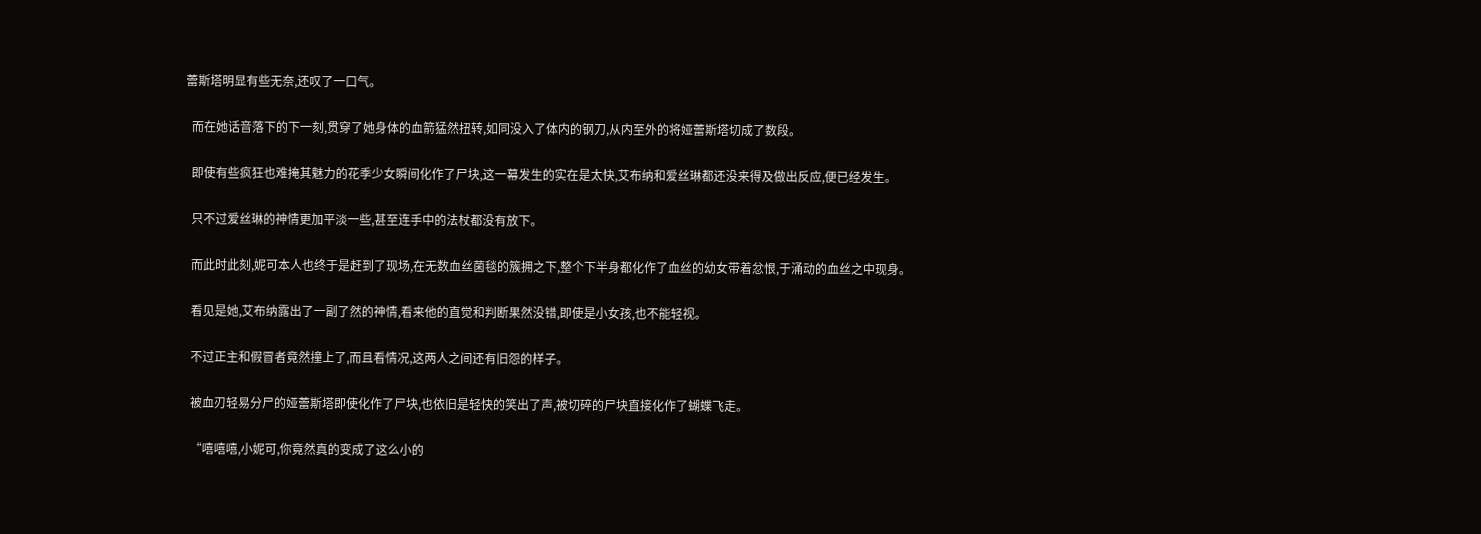蕾斯塔明显有些无奈,还叹了一口气。

  而在她话音落下的下一刻,贯穿了她身体的血箭猛然扭转,如同没入了体内的钢刀,从内至外的将娅蕾斯塔切成了数段。

  即使有些疯狂也难掩其魅力的花季少女瞬间化作了尸块,这一幕发生的实在是太快,艾布纳和爱丝琳都还没来得及做出反应,便已经发生。

  只不过爱丝琳的神情更加平淡一些,甚至连手中的法杖都没有放下。

  而此时此刻,妮可本人也终于是赶到了现场,在无数血丝菌毯的簇拥之下,整个下半身都化作了血丝的幼女带着忿恨,于涌动的血丝之中现身。

  看见是她,艾布纳露出了一副了然的神情,看来他的直觉和判断果然没错,即使是小女孩,也不能轻视。

  不过正主和假冒者竟然撞上了,而且看情况,这两人之间还有旧怨的样子。

  被血刃轻易分尸的娅蕾斯塔即使化作了尸块,也依旧是轻快的笑出了声,被切碎的尸块直接化作了蝴蝶飞走。

  “嘻嘻嘻,小妮可,你竟然真的变成了这么小的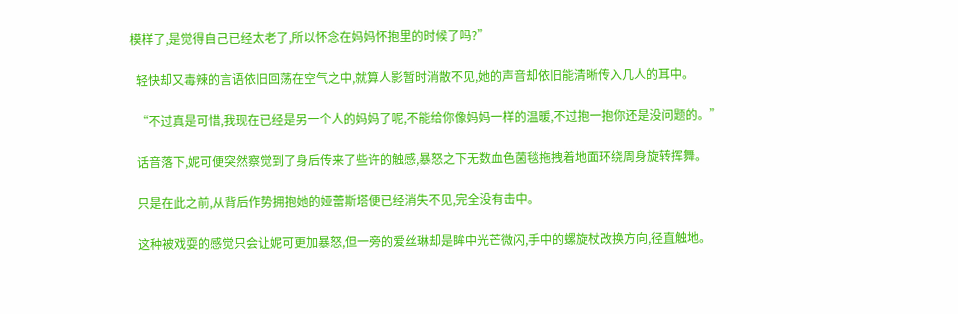模样了,是觉得自己已经太老了,所以怀念在妈妈怀抱里的时候了吗?”

  轻快却又毒辣的言语依旧回荡在空气之中,就算人影暂时消散不见,她的声音却依旧能清晰传入几人的耳中。

  “不过真是可惜,我现在已经是另一个人的妈妈了呢,不能给你像妈妈一样的温暖,不过抱一抱你还是没问题的。”

  话音落下,妮可便突然察觉到了身后传来了些许的触感,暴怒之下无数血色菌毯拖拽着地面环绕周身旋转挥舞。

  只是在此之前,从背后作势拥抱她的娅蕾斯塔便已经消失不见,完全没有击中。

  这种被戏耍的感觉只会让妮可更加暴怒,但一旁的爱丝琳却是眸中光芒微闪,手中的螺旋杖改换方向,径直触地。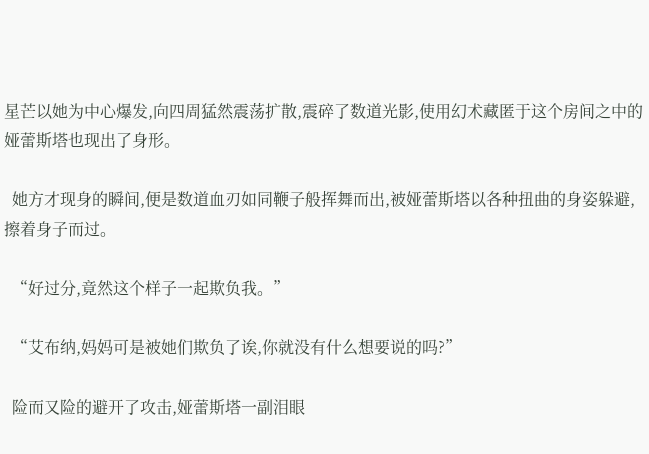星芒以她为中心爆发,向四周猛然震荡扩散,震碎了数道光影,使用幻术藏匿于这个房间之中的娅蕾斯塔也现出了身形。

  她方才现身的瞬间,便是数道血刃如同鞭子般挥舞而出,被娅蕾斯塔以各种扭曲的身姿躲避,擦着身子而过。

  “好过分,竟然这个样子一起欺负我。”

  “艾布纳,妈妈可是被她们欺负了诶,你就没有什么想要说的吗?”

  险而又险的避开了攻击,娅蕾斯塔一副泪眼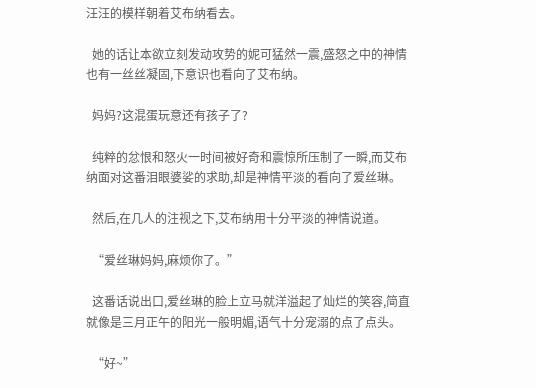汪汪的模样朝着艾布纳看去。

  她的话让本欲立刻发动攻势的妮可猛然一震,盛怒之中的神情也有一丝丝凝固,下意识也看向了艾布纳。

  妈妈?这混蛋玩意还有孩子了?

  纯粹的忿恨和怒火一时间被好奇和震惊所压制了一瞬,而艾布纳面对这番泪眼婆娑的求助,却是神情平淡的看向了爱丝琳。

  然后,在几人的注视之下,艾布纳用十分平淡的神情说道。

  “爱丝琳妈妈,麻烦你了。”

  这番话说出口,爱丝琳的脸上立马就洋溢起了灿烂的笑容,简直就像是三月正午的阳光一般明媚,语气十分宠溺的点了点头。

  “好~”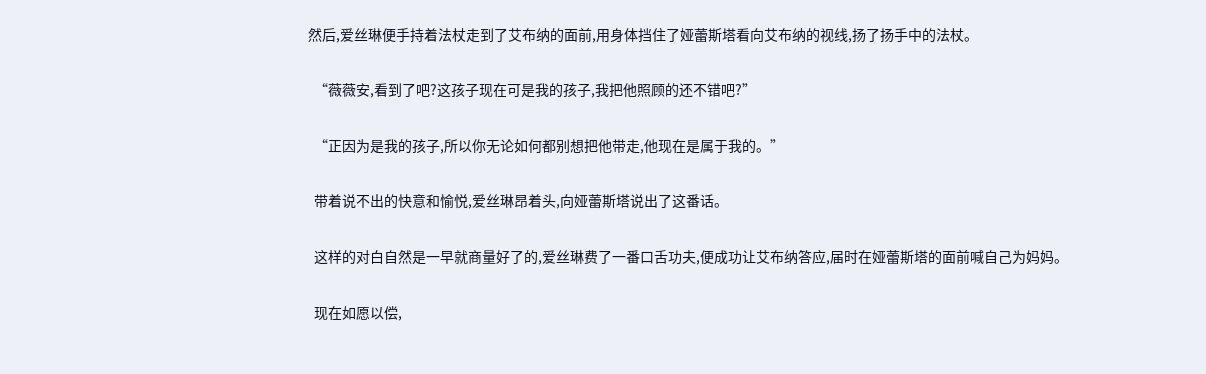然后,爱丝琳便手持着法杖走到了艾布纳的面前,用身体挡住了娅蕾斯塔看向艾布纳的视线,扬了扬手中的法杖。

  “薇薇安,看到了吧?这孩子现在可是我的孩子,我把他照顾的还不错吧?”

  “正因为是我的孩子,所以你无论如何都别想把他带走,他现在是属于我的。”

  带着说不出的快意和愉悦,爱丝琳昂着头,向娅蕾斯塔说出了这番话。

  这样的对白自然是一早就商量好了的,爱丝琳费了一番口舌功夫,便成功让艾布纳答应,届时在娅蕾斯塔的面前喊自己为妈妈。

  现在如愿以偿,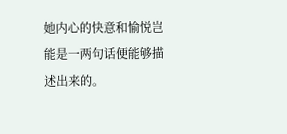她内心的快意和愉悦岂能是一两句话便能够描述出来的。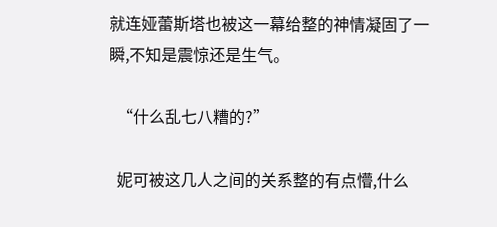就连娅蕾斯塔也被这一幕给整的神情凝固了一瞬,不知是震惊还是生气。

  “什么乱七八糟的?”

  妮可被这几人之间的关系整的有点懵,什么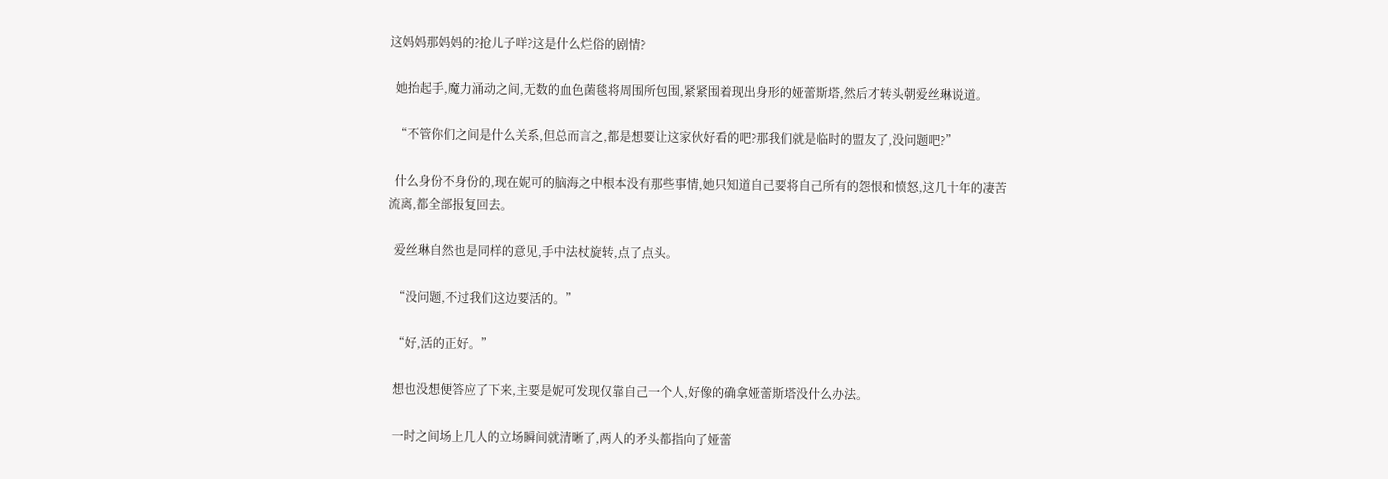这妈妈那妈妈的?抢儿子咩?这是什么烂俗的剧情?

  她抬起手,魔力涌动之间,无数的血色菌毯将周围所包围,紧紧围着现出身形的娅蕾斯塔,然后才转头朝爱丝琳说道。

  “不管你们之间是什么关系,但总而言之,都是想要让这家伙好看的吧?那我们就是临时的盟友了,没问题吧?”

  什么身份不身份的,现在妮可的脑海之中根本没有那些事情,她只知道自己要将自己所有的怨恨和愤怒,这几十年的凄苦流离,都全部报复回去。

  爱丝琳自然也是同样的意见,手中法杖旋转,点了点头。

  “没问题,不过我们这边要活的。”

  “好,活的正好。”

  想也没想便答应了下来,主要是妮可发现仅靠自己一个人,好像的确拿娅蕾斯塔没什么办法。

  一时之间场上几人的立场瞬间就清晰了,两人的矛头都指向了娅蕾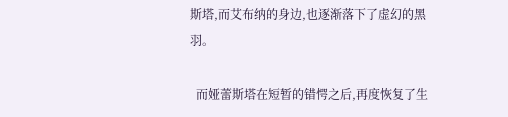斯塔,而艾布纳的身边,也逐渐落下了虚幻的黑羽。

  而娅蕾斯塔在短暂的错愕之后,再度恢复了生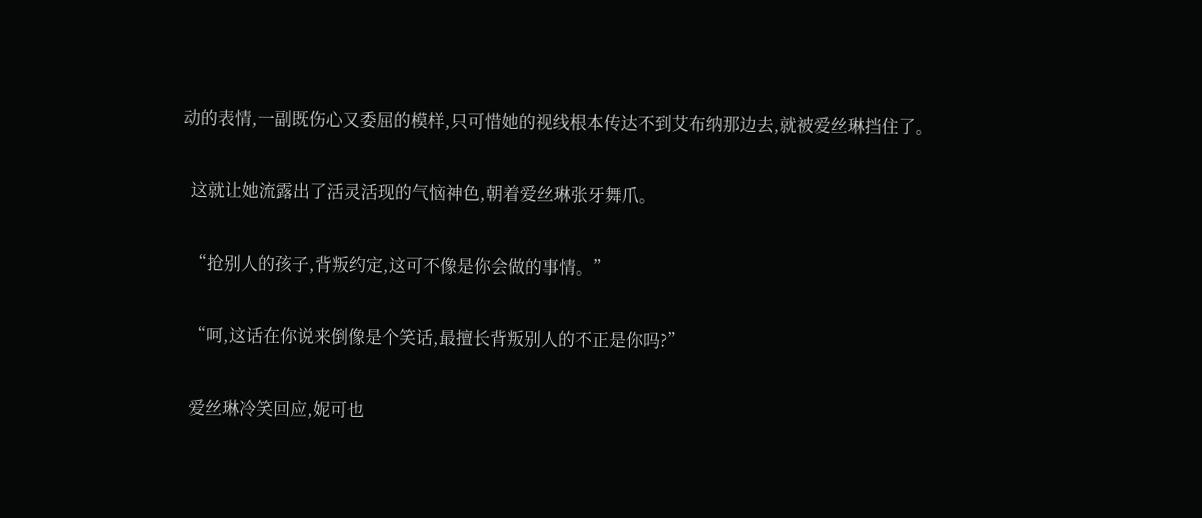动的表情,一副既伤心又委屈的模样,只可惜她的视线根本传达不到艾布纳那边去,就被爱丝琳挡住了。

  这就让她流露出了活灵活现的气恼神色,朝着爱丝琳张牙舞爪。

  “抢别人的孩子,背叛约定,这可不像是你会做的事情。”

  “呵,这话在你说来倒像是个笑话,最擅长背叛别人的不正是你吗?”

  爱丝琳冷笑回应,妮可也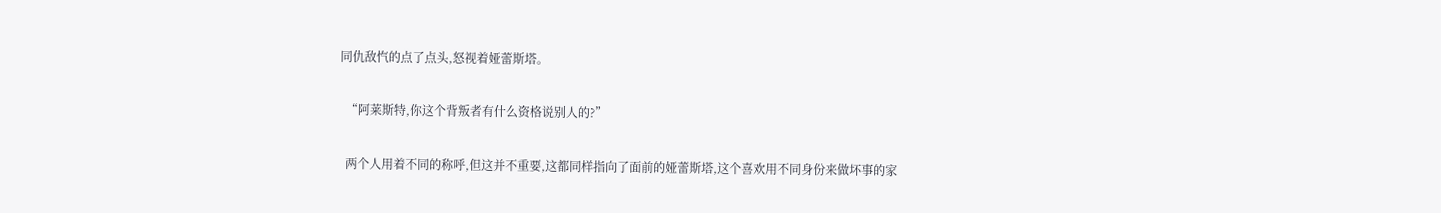同仇敌忾的点了点头,怒视着娅蕾斯塔。

  “阿莱斯特,你这个背叛者有什么资格说别人的?”

  两个人用着不同的称呼,但这并不重要,这都同样指向了面前的娅蕾斯塔,这个喜欢用不同身份来做坏事的家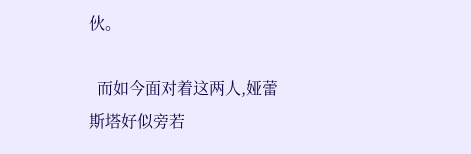伙。

  而如今面对着这两人,娅蕾斯塔好似旁若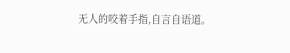无人的咬着手指,自言自语道。